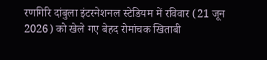रणगिरि दांबुला इंटरनेशनल स्टेडियम में रविवार (21 जून 2026) को खेले गए बेहद रोमांचक खिताबी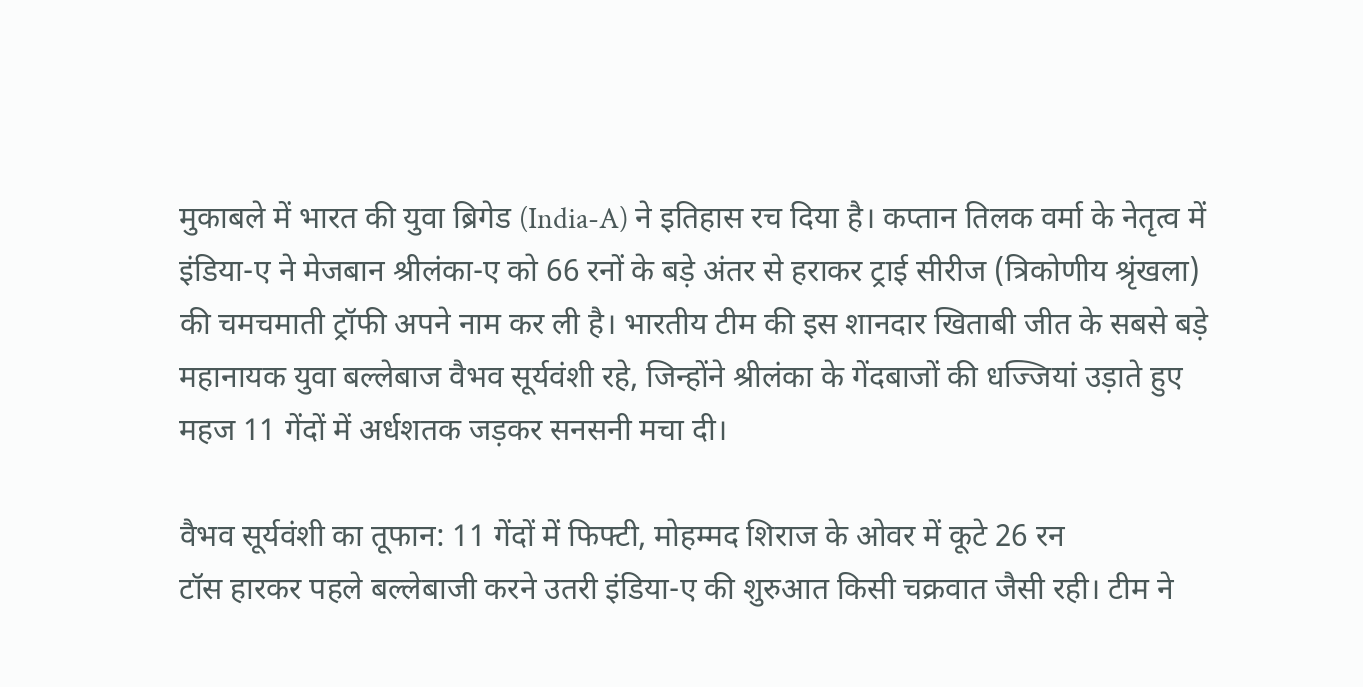मुकाबले में भारत की युवा ब्रिगेड (India-A) ने इतिहास रच दिया है। कप्तान तिलक वर्मा के नेतृत्व में इंडिया-ए ने मेजबान श्रीलंका-ए को 66 रनों के बड़े अंतर से हराकर ट्राई सीरीज (त्रिकोणीय श्रृंखला) की चमचमाती ट्रॉफी अपने नाम कर ली है। भारतीय टीम की इस शानदार खिताबी जीत के सबसे बड़े महानायक युवा बल्लेबाज वैभव सूर्यवंशी रहे, जिन्होंने श्रीलंका के गेंदबाजों की धज्जियां उड़ाते हुए महज 11 गेंदों में अर्धशतक जड़कर सनसनी मचा दी।

वैभव सूर्यवंशी का तूफान: 11 गेंदों में फिफ्टी, मोहम्मद शिराज के ओवर में कूटे 26 रन
टॉस हारकर पहले बल्लेबाजी करने उतरी इंडिया-ए की शुरुआत किसी चक्रवात जैसी रही। टीम ने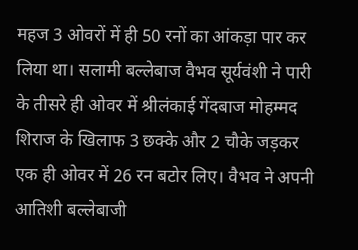महज 3 ओवरों में ही 50 रनों का आंकड़ा पार कर लिया था। सलामी बल्लेबाज वैभव सूर्यवंशी ने पारी के तीसरे ही ओवर में श्रीलंकाई गेंदबाज मोहम्मद शिराज के खिलाफ 3 छक्के और 2 चौके जड़कर एक ही ओवर में 26 रन बटोर लिए। वैभव ने अपनी आतिशी बल्लेबाजी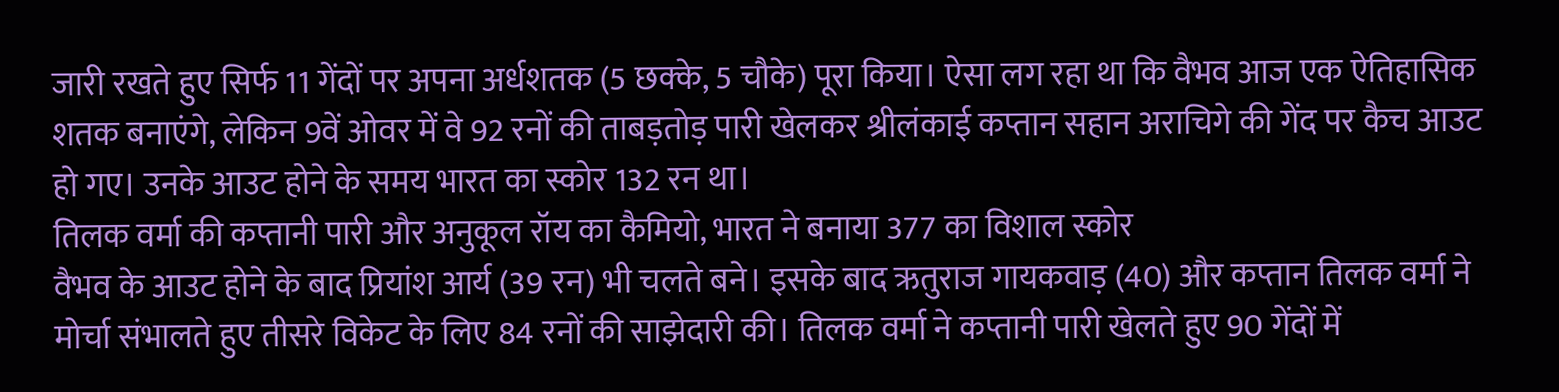जारी रखते हुए सिर्फ 11 गेंदों पर अपना अर्धशतक (5 छक्के, 5 चौके) पूरा किया। ऐसा लग रहा था कि वैभव आज एक ऐतिहासिक शतक बनाएंगे, लेकिन 9वें ओवर में वे 92 रनों की ताबड़तोड़ पारी खेलकर श्रीलंकाई कप्तान सहान अराचिगे की गेंद पर कैच आउट हो गए। उनके आउट होने के समय भारत का स्कोर 132 रन था।
तिलक वर्मा की कप्तानी पारी और अनुकूल रॉय का कैमियो, भारत ने बनाया 377 का विशाल स्कोर
वैभव के आउट होने के बाद प्रियांश आर्य (39 रन) भी चलते बने। इसके बाद ऋतुराज गायकवाड़ (40) और कप्तान तिलक वर्मा ने मोर्चा संभालते हुए तीसरे विकेट के लिए 84 रनों की साझेदारी की। तिलक वर्मा ने कप्तानी पारी खेलते हुए 90 गेंदों में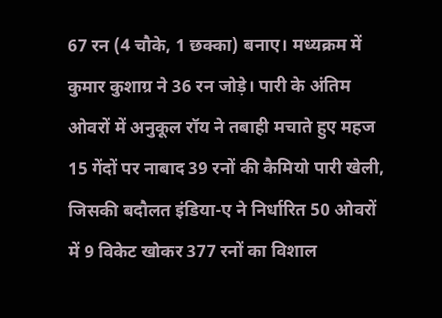67 रन (4 चौके, 1 छक्का) बनाए। मध्यक्रम में कुमार कुशाग्र ने 36 रन जोड़े। पारी के अंतिम ओवरों में अनुकूल रॉय ने तबाही मचाते हुए महज 15 गेंदों पर नाबाद 39 रनों की कैमियो पारी खेली, जिसकी बदौलत इंडिया-ए ने निर्धारित 50 ओवरों में 9 विकेट खोकर 377 रनों का विशाल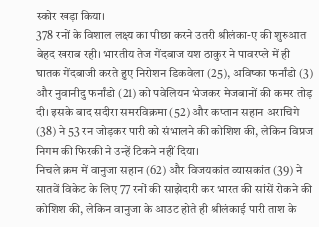स्कोर खड़ा किया।
378 रनों के विशाल लक्ष्य का पीछा करने उतरी श्रीलंका-ए की शुरुआत बेहद खराब रही। भारतीय तेज गेंदबाज यश ठाकुर ने पावरप्ले में ही घातक गेंदबाजी करते हुए निरोशन डिकवेला (25), अविष्का फर्नांडो (3) और नुवानीदु फर्नांडो (21) को पवेलियन भेजकर मेजबानों की कमर तोड़ दी। इसके बाद सदीरा समरविक्रमा (52) और कप्तान सहान अराचिगे (38) ने 53 रन जोड़कर पारी को संभालने की कोशिश की, लेकिन विप्रज निगम की फिरकी ने उन्हें टिकने नहीं दिया।
निचले क्रम में वानुजा सहान (62) और विजयकांत व्यासकांत (39) ने सातवें विकेट के लिए 77 रनों की साझेदारी कर भारत की सांसें रोकने की कोशिश की, लेकिन वानुजा के आउट होते ही श्रीलंकाई पारी ताश के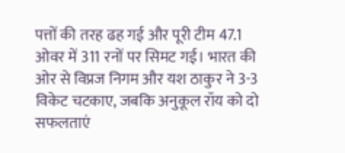पत्तों की तरह ढह गई और पूरी टीम 47.1 ओवर में 311 रनों पर सिमट गई। भारत की ओर से विप्रज निगम और यश ठाकुर ने 3-3 विकेट चटकाए, जबकि अनुकूल रॉय को दो सफलताएं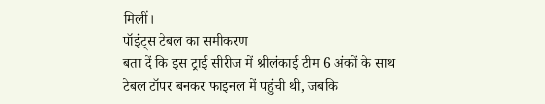मिलीं।
पॉइंट्स टेबल का समीकरण
बता दें कि इस ट्राई सीरीज में श्रीलंकाई टीम 6 अंकों के साथ टेबल टॉपर बनकर फाइनल में पहुंची थी, जबकि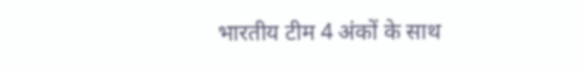भारतीय टीम 4 अंकों के साथ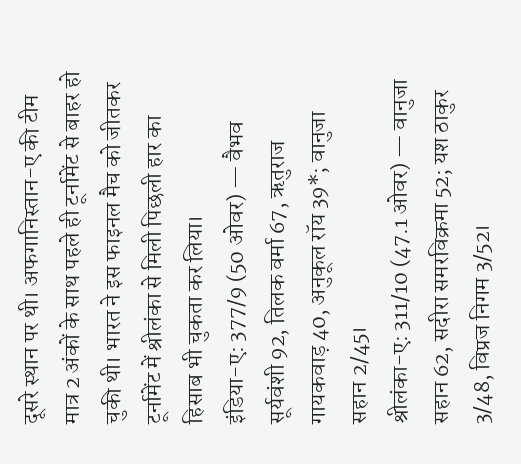दूसरे स्थान पर थी। अफगानिस्तान-ए की टीम मात्र 2 अंकों के साथ पहले ही टूर्नामेंट से बाहर हो चुकी थी। भारत ने इस फाइनल मैच को जीतकर टूर्नामेंट में श्रीलंका से मिली पिछली हार का हिसाब भी चुकता कर लिया।
इंडिया-ए: 377/9 (50 ओवर) — वैभव सूर्यवंशी 92, तिलक वर्मा 67, ऋतुराज गायकवाड़ 40, अनुकूल रॉय 39*; वानुजा सहान 2/45।
श्रीलंका-ए: 311/10 (47.1 ओवर) — वानुजा सहान 62, सदीरा समरविक्रमा 52; यश ठाकुर 3/48, विप्रज निगम 3/52।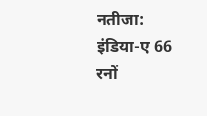नतीजा: इंडिया-ए 66 रनों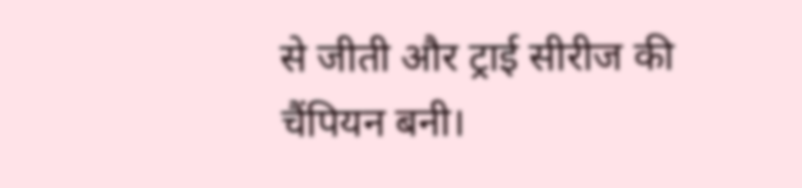से जीती और ट्राई सीरीज की चैंपियन बनी।